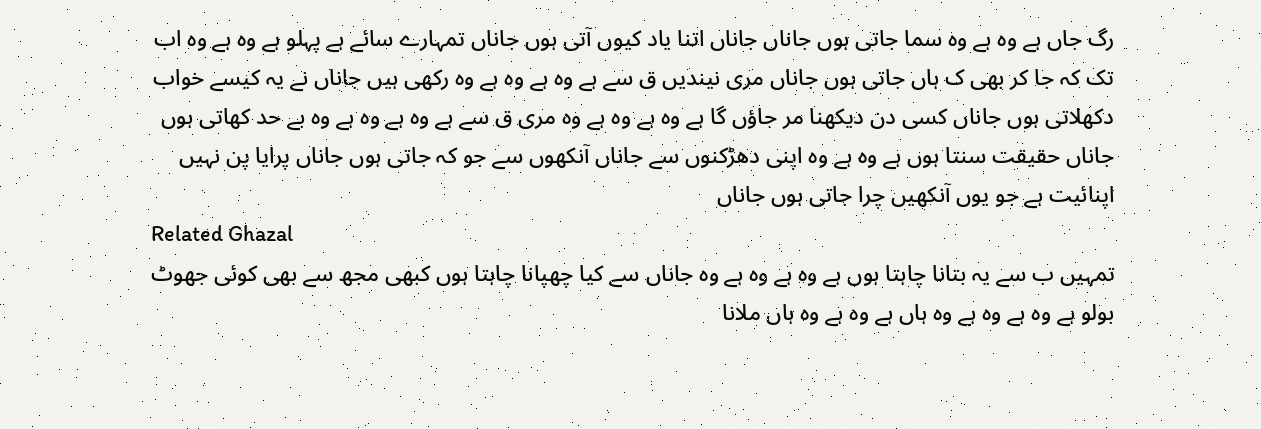رگ جاں ہے وہ ہے وہ سما جاتی ہوں جاناں جاناں اتنا یاد کیوں آتی ہوں جاناں تمہارے سائے ہے پہلو ہے وہ ہے وہ اب تک کہ جا کر بھی ک ہاں جاتی ہوں جاناں مری نیندیں ق سے ہے وہ ہے وہ ہے وہ رکھی ہیں جاناں نے یہ کیسے خواب دکھلاتی ہوں جاناں کسی دن دیکھنا مر جاؤں گا ہے وہ ہے وہ ہے وہ مری ق سے ہے وہ ہے وہ ہے وہ بے حد کھاتی ہوں جاناں حقیقت سنتا ہوں ہے وہ ہے وہ اپنی دھڑکنوں سے جاناں آنکھوں سے جو کہ جاتی ہوں جاناں پرایا پن نہیں اپنائیت ہے جو یوں آنکھیں چرا جاتی ہوں جاناں
Related Ghazal
تمہیں ب سے یہ بتانا چاہتا ہوں ہے وہ ہے وہ ہے وہ جاناں سے کیا چھپانا چاہتا ہوں کبھی مجھ سے بھی کوئی جھوٹ بولو ہے وہ ہے وہ ہے وہ ہاں ہے وہ ہے وہ ہاں ملانا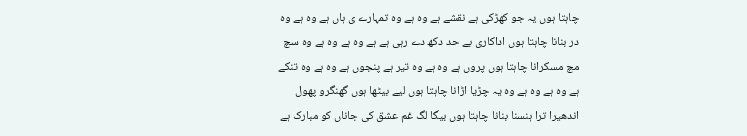چاہتا ہوں یہ جو کھڑکی ہے نقشے ہے وہ ہے وہ تمہارے ی ہاں ہے وہ ہے وہ در بنانا چاہتا ہوں اداکاری بے حد دکھ دے رہی ہے ہے وہ ہے وہ ہے وہ سچ مچ مسکرانا چاہتا ہوں پروں ہے وہ ہے وہ تیر ہے پنجوں ہے وہ ہے وہ تنکے ہے وہ ہے وہ ہے وہ یہ چڑیا اڑانا چاہتا ہوں لیے بیٹھا ہوں گھنگرو پھول اندھیرا ترا ہنسنا بنانا چاہتا ہوں بیگا لگ غم عشق کی جاناں کو مبارک ہے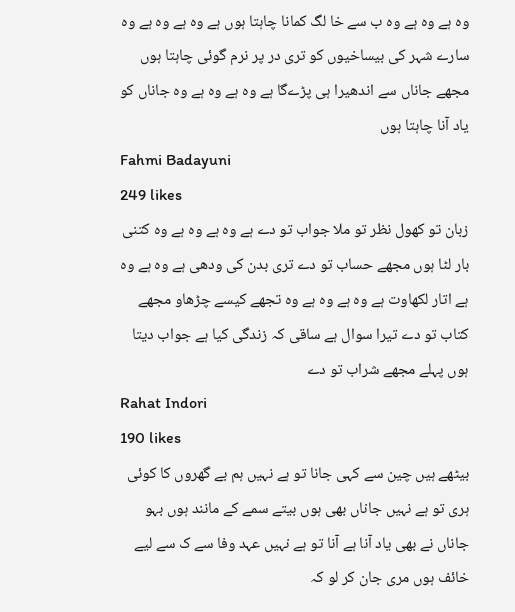وہ ہے وہ ہے وہ ب سے خا لگ کمانا چاہتا ہوں ہے وہ ہے وہ ہے وہ سارے شہر کی بیساخیوں کو تری در پر نرم گوئی چاہتا ہوں مجھے جاناں سے اندھیرا ہی پڑےگا ہے وہ ہے وہ ہے وہ جاناں کو یاد آنا چاہتا ہوں
Fahmi Badayuni
249 likes
زبان تو کھول نظر تو ملا جواب تو دے ہے وہ ہے وہ ہے وہ کتنی بار لٹا ہوں مجھے حساب تو دے تری بدن کی ودھی ہے وہ ہے وہ ہے اتار لکھاوت ہے وہ ہے وہ ہے وہ تجھے کیسے چڑھاو مجھے کتاب تو دے تیرا سوال ہے ساقی کہ زندگی کیا ہے جواب دیتا ہوں پہلے مجھے شراب تو دے
Rahat Indori
190 likes
بیٹھے ہیں چین سے کہی جانا تو ہے نہیں ہم بے گھروں کا کوئی ہری تو ہے نہیں جاناں بھی ہوں بیتے سمے کے مانند ہوں بہو جاناں نے بھی یاد آنا ہے آنا تو ہے نہیں عہد وفا سے ک سے لیے خائف ہوں مری جان کر لو کہ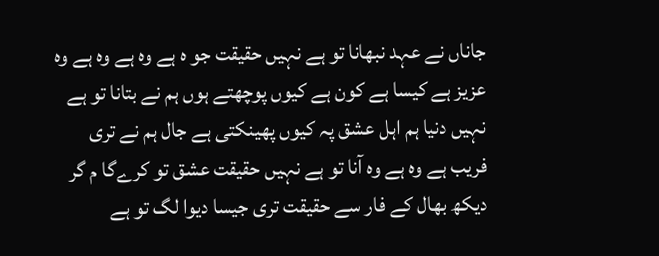جاناں نے عہد نبھانا تو ہے نہیں حقیقت جو ہ ہے وہ ہے وہ ہے وہ عزیز ہے کیسا ہے کون ہے کیوں پوچھتے ہوں ہم نے بتانا تو ہے نہیں دنیا ہم اہل عشق پہ کیوں پھینکتی ہے جال ہم نے تری فریب ہے وہ ہے وہ آنا تو ہے نہیں حقیقت عشق تو کرےگا م گر دیکھ بھال کے فار سے حقیقت تری جیسا دیوا لگ تو ہے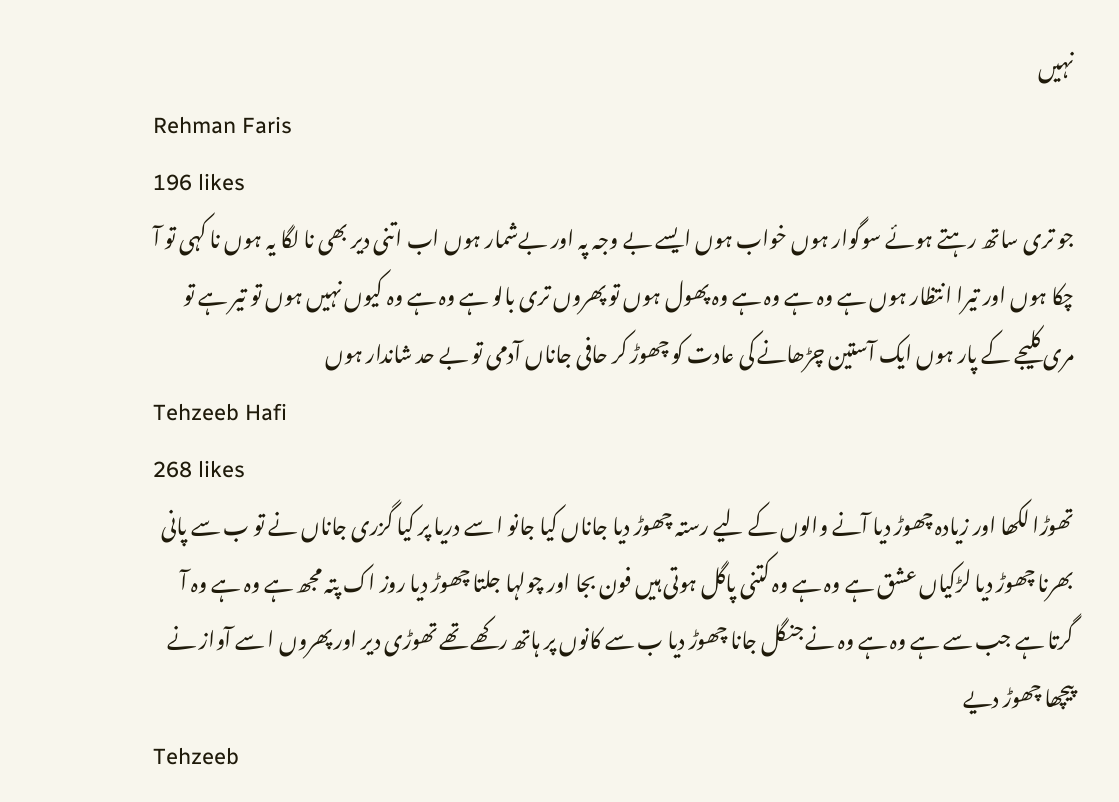نہیں
Rehman Faris
196 likes
جو تری ساتھ رہتے ہوئے سوگوار ہوں خواب ہوں ایسے بے وجہ پہ اور بےشمار ہوں اب اتنی دیر بھی نا لگا یہ ہوں نا کہی تو آ چکا ہوں اور تیرا انتظار ہوں ہے وہ ہے وہ ہے وہ پھول ہوں تو پھروں تری بالو ہے وہ ہے وہ کیوں نہیں ہوں تو تیر ہے تو مری کلیجے کے پار ہوں ایک آستین چڑھانے کی عادت کو چھوڑ کر حافی جاناں آدمی تو بے حد شاندار ہوں
Tehzeeb Hafi
268 likes
تھوڑا لکھا اور زیادہ چھوڑ دیا آنے والوں کے لیے رستہ چھوڑ دیا جاناں کیا جانو ا سے دریا پر کیا گزری جاناں نے تو ب سے پانی بھرنا چھوڑ دیا لڑکیاں عشق ہے وہ ہے وہ کتنی پاگل ہوتی ہیں فون بجا اور چولہا جلتا چھوڑ دیا روز اک پتہ مجھ ہے وہ ہے وہ آ گرتا ہے جب سے ہے وہ ہے وہ نے جنگل جانا چھوڑ دیا ب سے کانوں پر ہاتھ رکھے تھے تھوڑی دیر اور پھروں ا سے آواز نے پیچھا چھوڑ دیے
Tehzeeb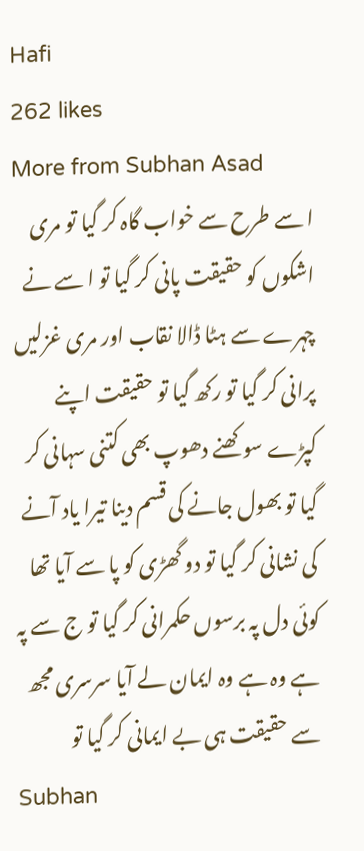Hafi
262 likes
More from Subhan Asad
ا سے طرح سے خواب گاہ کر گیا تو مری اشکوں کو حقیقت پانی کر گیا تو ا سے نے چہرے سے ہٹا ڈالا نقاب اور مری غزلیں پرانی کر گیا تو رکھ گیا تو حقیقت اپنے کپڑے سوکھنے دھوپ بھی کتنی سہانی کر گیا تو بھول جانے کی قسم دینا تیرا یاد آنے کی نشانی کر گیا تو دو گھڑی کو پا سے آیا تھا کوئی دل پہ برسوں حکمرانی کر گیا تو ج سے پہ ہے وہ ہے وہ ایمان لے آیا سرسری مجھ سے حقیقت ہی بے ایمانی کر گیا تو
Subhan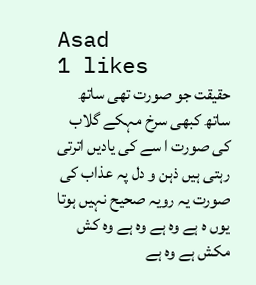Asad
1 likes
حقیقت جو صورت تھی ساتھ ساتھ کبھی سرخ مہکے گلاب کی صورت ا سے کی یادیں اترتی رہتی ہیں ذہن و دل پہ عذاب کی صورت یہ رویہ صحیح نہیں ہوتا یوں ہ ہے وہ ہے وہ ہے وہ کش مکش ہے وہ ہے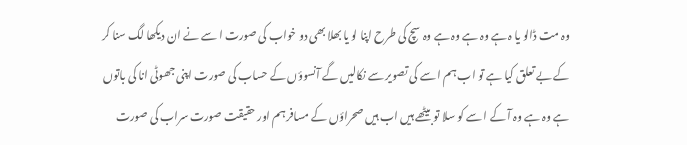وہ مت ڈالو یا ہ ہے وہ ہے وہ ہے وہ سچ کی طرح اپنا لو یا بھلا بھی دو خواب کی صورت ا سے نے ان دیکھا لگ سنا کر کے بے تعلق کیا ہے تو اب ہم ا سے کی تصویر سے نکالیں گے آنسوؤں کے حساب کی صورت اپنی جھوٹی انا کی باتوں ہے وہ ہے وہ آ کے ا سے کو سلا تو بیٹھے ہیں اب ہیں صحراؤں کے مسافر ہم اور حقیقت صورت سراب کی صورت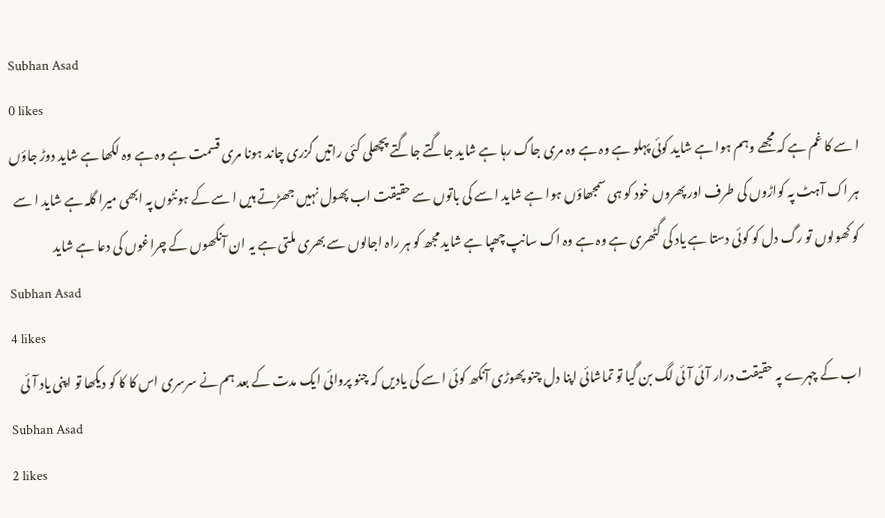Subhan Asad
0 likes
ا سے کا غم ہے کہ مجھے وہم ہوا ہے شاید کوئی پہلو ہے وہ ہے وہ مری جاگ رہا ہے شاید جاگتے جاگتے پچھلی کئی راتیں گزری چاند ہونا مری قسمت ہے وہ ہے وہ لکھا ہے شاید دوڑ جاؤں ہر اک آہٹ پہ کواڑوں کی طرف اور پھروں خود کو ہی سمجھاؤں ہوا ہے شاید ا سے کی باتوں سے حقیقت اب پھول نہیں جھڑتے ہیں ا سے کے ہونٹوں پہ ابھی میرا گلہ ہے شاید ا سے کو کھولوں تو رگ دل کو کوئی دستا ہے یاد کی گٹھری ہے وہ ہے وہ اک سانپ چھپا ہے شاید مجھ کو ہر راہ اجالوں سے بھری ملتی ہے یہ ان آنکھوں کے چراغوں کی دعا ہے شاید
Subhan Asad
4 likes
اب کے چہرے پہ حقیقت درار آئی آئی لگ بن گیا تو تماشائی اپنا دل چنو پھوڑی آنکھ کوئی ا سے کی یادیں کہ چنو پروائی ایک مدت کے بعد ہم نے سرسری اس کا کا کو دیکھا تو اپنی یاد آئی
Subhan Asad
2 likes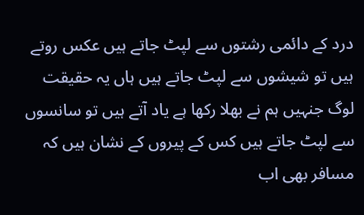درد کے دائمی رشتوں سے لپٹ جاتے ہیں عکس روتے ہیں تو شیشوں سے لپٹ جاتے ہیں ہاں یہ حقیقت لوگ جنہیں ہم نے بھلا رکھا ہے یاد آتے ہیں تو سانسوں سے لپٹ جاتے ہیں کس کے پیروں کے نشان ہیں کہ مسافر بھی اب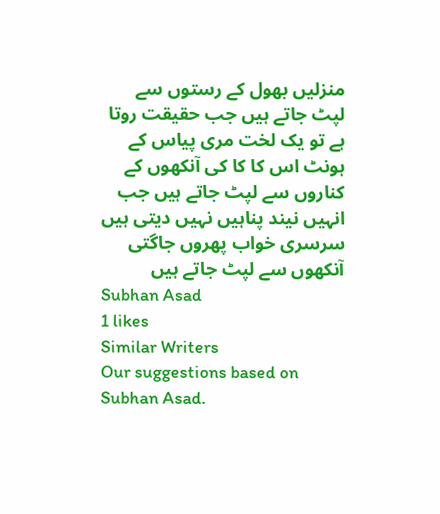منزلیں بھول کے رستوں سے لپٹ جاتے ہیں جب حقیقت روتا ہے تو یک لخت مری پیاس کے ہونٹ اس کا کا کی آنکھوں کے کناروں سے لپٹ جاتے ہیں جب انہیں نیند پناہیں نہیں دیتی ہیں سرسری خواب پھروں جاگتی آنکھوں سے لپٹ جاتے ہیں
Subhan Asad
1 likes
Similar Writers
Our suggestions based on Subhan Asad.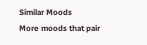Similar Moods
More moods that pair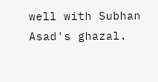well with Subhan Asad's ghazal.